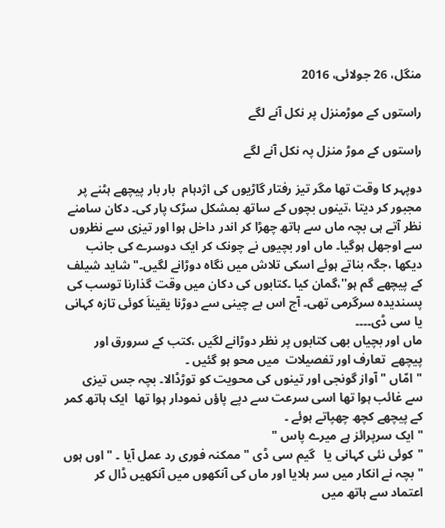منگل، 26 جولائی، 2016

راستوں کے موڑمنزل پر نکل آنے لگے

راستوں کے موڑ منزل پہ نکل آنے لگے

دوپہر کا وقت تھا مگر تیز رفتار گاڑیوں کی اژدہام  بار بار پیچھے ہٹنے پر مجبور کر دیتا ،تینوں بچوں کے ساتھ بمشکل سڑک پار کی۔ دکان سامنے نظر آتے ہی بچہ ماں سے ہاتھ چھڑا کر اندر داخل ہوا اور تیزی سے نظروں سے اوجھل ہوگیا۔ ماں اور بچیوں نے چونک کر ایک دوسرے کی جانب دیکھا ،جگہ بناتے ہوئے اسکی تلاش میں نگاہ دوڑانے لگیں۔"شاید شیلف کے پیچھے گم ہو''،گمان کیا ۔کتابوں کی دکان میں وقت گذارنا توسب کی پسندیدہ سرگرمی تھی۔ آج اس بے چینی سے دوڑنا یقیناَ کوئی تازہ کہانی یا سی ڈی۔۔۔۔
ماں اور بچیاں بھی کتابوں پر نظر دوڑانے لگیں ،کتب کے سرورق اور پیچھے  تعارف اور تفصیلات  میں محو ہو گئیں ۔
"امّاں " آواز گونجی اور تینوں کی محویت کو توڑڈالا۔ بچہ جس تیزی سے غائب ہوا تھا اسی سرعت سے دپے پاؤں نمودار ہوا تھا  ایک ہاتھ کمر کے پیچھے کچھ چھپاتے ہوئے ۔
" ایک سرپرائز ہے میرے پاس "
"کوئی نئی کہانی یا   گیم سی ڈی " ممکنہ فوری رد عمل آیا ۔ " اوں ہوں " بچہ نے انکار میں سر ہلایا اور ماں کی آنکھوں میں آنکھیں ڈال کر اعتماد سے ہاتھ میں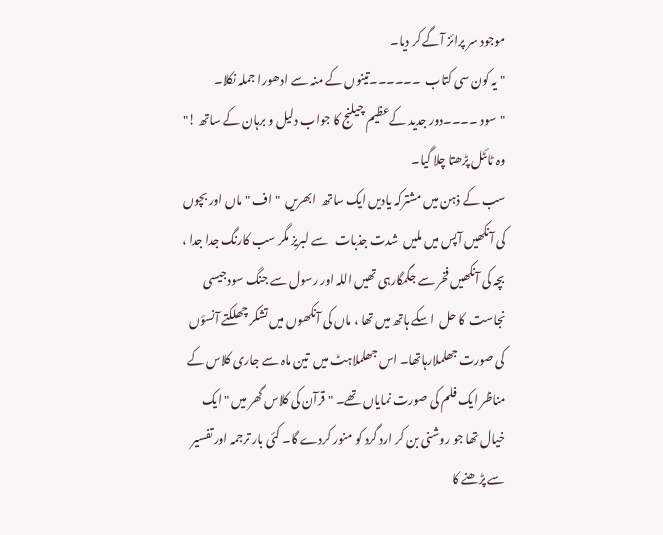موجود سر پرائز آگے کر دیا۔
" یہ کون سی کتاب  ۔۔۔۔۔۔تینوں کے منہ سے ادھورا جملہ نکلا۔
"سود ۔۔۔۔دور جدید کےعظیم چیلنج کا جواب دلیل و برہان کے ساتھ !" وہ ٹائٹل پڑھتا چلا گیا۔
سب کے ذہن میں مشترکہ یادیں ایک ساتھ  ابھریں  "اف " ماں اور بچوں کی آنکھیں آپس میں ملیں  شدت جذبات   سے لبریز مگر سب کارنگ جدا جدا ، بچہ کی آنکھیں فخر سے جگمگارہی تھیں اللہ اور رسول سے جنگ سودجیسی نجاست  کا حل  اسکے ہاتھ میں تھا ، ماں کی آنکھوں میں تشکر چھلکتے آنسؤں کی صورت جھلملارہاتھا۔ اس جھلملاہٹ میں  تین ماہ سے جاری کلاس کے مناظر ایک فلم کی صورت نمایاں تھے۔ "قرآن کی کلاس گھر میں " ایک خیال تھا جو روشنی بن کر ارد گرد کو منور کردے گا۔ کئی بار ترجمہ اور تفسیر سے پڑھنے کا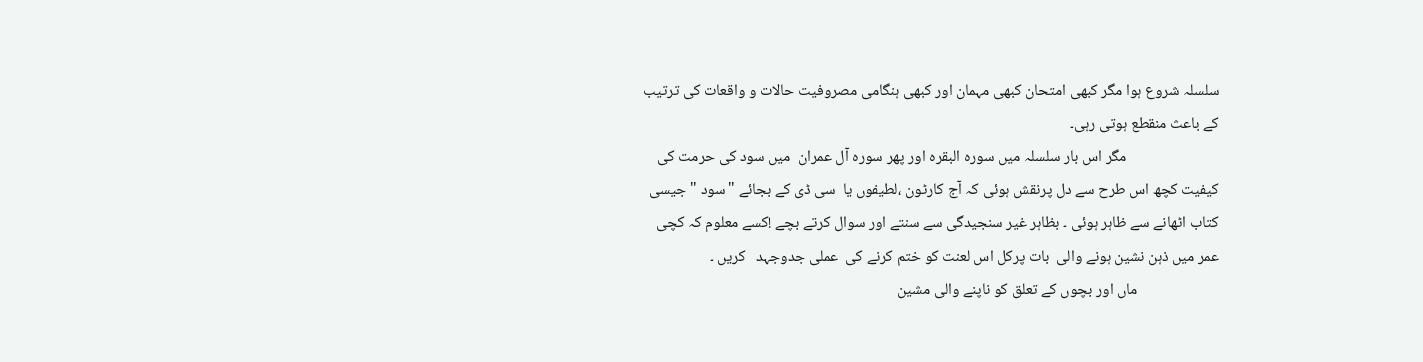سلسلہ شروع ہوا مگر کبھی امتحان کبھی مہمان اور کبھی ہنگامی مصروفیت حالات و واقعات کی ترتیب کے باعث منقطع ہوتی رہی۔
                          مگر اس بار سلسلہ میں سورہ البقرہ اور پھر سورہ آل عمران  میں سود کی حرمت کی کیفیت کچھ اس طرح سے دل پرنقش ہوئی کہ آج کارٹون ،لطیفوں یا  سی ڈی کے بجائے "سود " جیسی کتاب اٹھانے سے ظاہر ہوئی ۔ بظاہر غیر سنجیدگی سے سنتے اور سوال کرتے بچے !کسے معلوم کہ کچی عمر میں ذہن نشین ہونے والی  بات پرکل اس لعنت کو ختم کرنے کی  عملی جدوجہد   کریں ۔
                       ماں اور بچوں کے تعلق کو ناپنے والی مشین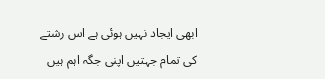ابھی ایجاد نہیں ہوئی ہے اس رشتے کی تمام جہتیں اپنی جگہ اہم ہیں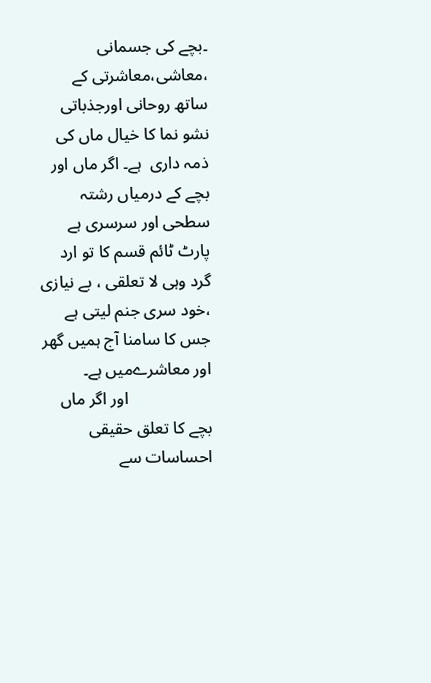۔بچے کی جسمانی ،معاشی،معاشرتی کے ساتھ روحانی اورجذباتی  نشو نما کا خیال ماں کی ذمہ داری  ہے۔ اگر ماں اور بچے کے درمیاں رشتہ سطحی اور سرسری ہے پارٹ ٹائم قسم کا تو ارد گرد وہی لا تعلقی ، بے نیازی ،خود سری جنم لیتی ہے جس کا سامنا آج ہمیں گھر اور معاشرےمیں ہے۔
                    اور اگر ماں بچے کا تعلق حقیقی احساسات سے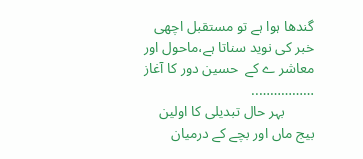گندھا ہوا ہے تو مستقبل اچھی خبر کی نوید سناتا ہے،ماحول اور معاشر ے کے  حسین دور کا آغاز ……………..
        بہر حال تبدیلی کا اولین بیج ماں اور بچے کے درمیان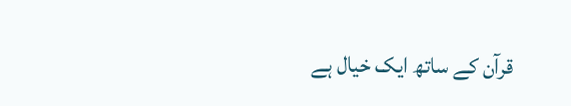قرآن کے ساتھ ایک خیال ہے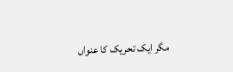مگر ایک تحریک کا عنواں